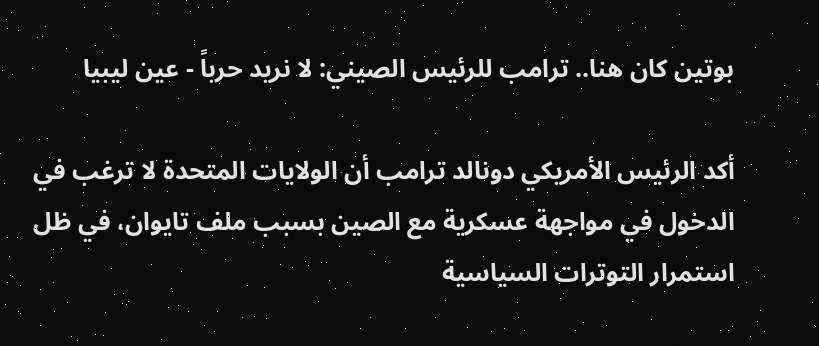بوتين كان هنا.. ترامب للرئيس الصيني: لا نريد حرباً - عين ليبيا

أكد الرئيس الأمريكي دونالد ترامب أن الولايات المتحدة لا ترغب في الدخول في مواجهة عسكرية مع الصين بسبب ملف تايوان، في ظل استمرار التوترات السياسية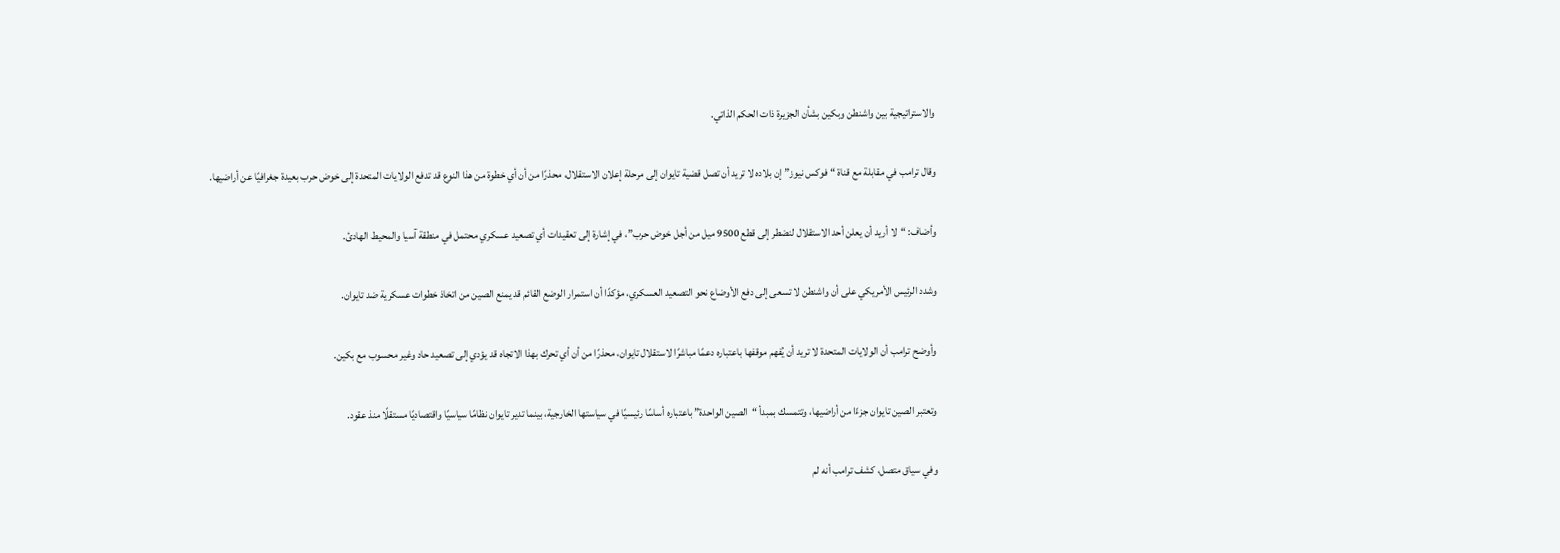والاستراتيجية بين واشنطن وبكين بشأن الجزيرة ذات الحكم الذاتي.

وقال ترامب في مقابلة مع قناة “فوكس نيوز” إن بلاده لا تريد أن تصل قضية تايوان إلى مرحلة إعلان الاستقلال، محذرًا من أن أي خطوة من هذا النوع قد تدفع الولايات المتحدة إلى خوض حرب بعيدة جغرافيًا عن أراضيها.

وأضاف: “لا أريد أن يعلن أحد الاستقلال لنضطر إلى قطع 9500 ميل من أجل خوض حرب”، في إشارة إلى تعقيدات أي تصعيد عسكري محتمل في منطقة آسيا والمحيط الهادئ.

وشدد الرئيس الأمريكي على أن واشنطن لا تسعى إلى دفع الأوضاع نحو التصعيد العسكري، مؤكدًا أن استمرار الوضع القائم قد يمنع الصين من اتخاذ خطوات عسكرية ضد تايوان.

وأوضح ترامب أن الولايات المتحدة لا تريد أن يُفهم موقفها باعتباره دعمًا مباشرًا لاستقلال تايوان، محذرًا من أن أي تحرك بهذا الاتجاه قد يؤدي إلى تصعيد حاد وغير محسوب مع بكين.

وتعتبر الصين تايوان جزءًا من أراضيها، وتتمسك بمبدأ “الصين الواحدة” باعتباره أساسًا رئيسيًا في سياستها الخارجية، بينما تدير تايوان نظامًا سياسيًا واقتصاديًا مستقلًا منذ عقود.

وفي سياق متصل، كشف ترامب أنه لم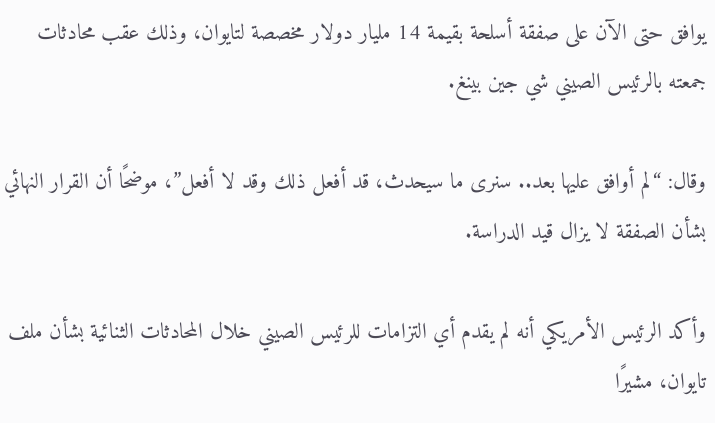يوافق حتى الآن على صفقة أسلحة بقيمة 14 مليار دولار مخصصة لتايوان، وذلك عقب محادثات جمعته بالرئيس الصيني شي جين بينغ.

وقال: “لم أوافق عليها بعد.. سنرى ما سيحدث، قد أفعل ذلك وقد لا أفعل”، موضحًا أن القرار النهائي بشأن الصفقة لا يزال قيد الدراسة.

وأكد الرئيس الأمريكي أنه لم يقدم أي التزامات للرئيس الصيني خلال المحادثات الثنائية بشأن ملف تايوان، مشيرًا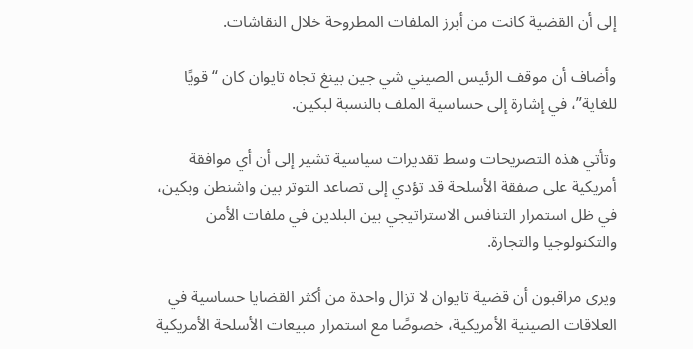إلى أن القضية كانت من أبرز الملفات المطروحة خلال النقاشات.

وأضاف أن موقف الرئيس الصيني شي جين بينغ تجاه تايوان كان “قويًا للغاية”، في إشارة إلى حساسية الملف بالنسبة لبكين.

وتأتي هذه التصريحات وسط تقديرات سياسية تشير إلى أن أي موافقة أمريكية على صفقة الأسلحة قد تؤدي إلى تصاعد التوتر بين واشنطن وبكين، في ظل استمرار التنافس الاستراتيجي بين البلدين في ملفات الأمن والتكنولوجيا والتجارة.

ويرى مراقبون أن قضية تايوان لا تزال واحدة من أكثر القضايا حساسية في العلاقات الصينية الأمريكية، خصوصًا مع استمرار مبيعات الأسلحة الأمريكية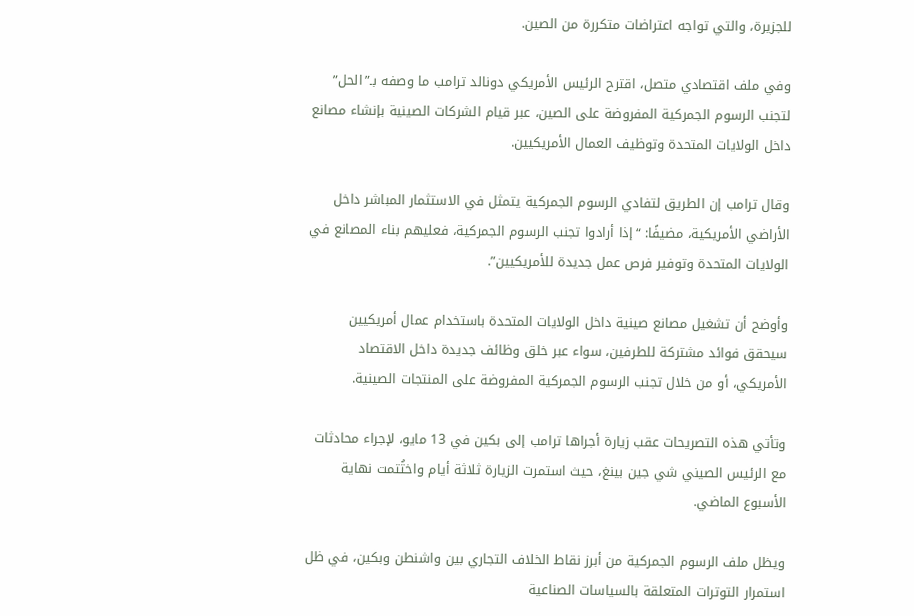للجزيرة، والتي تواجه اعتراضات متكررة من الصين.

وفي ملف اقتصادي متصل، اقترح الرئيس الأمريكي دونالد ترامب ما وصفه بـ”الحل” لتجنب الرسوم الجمركية المفروضة على الصين، عبر قيام الشركات الصينية بإنشاء مصانع داخل الولايات المتحدة وتوظيف العمال الأمريكيين.

وقال ترامب إن الطريق لتفادي الرسوم الجمركية يتمثل في الاستثمار المباشر داخل الأراضي الأمريكية، مضيفًا: “إذا أرادوا تجنب الرسوم الجمركية، فعليهم بناء المصانع في الولايات المتحدة وتوفير فرص عمل جديدة للأمريكيين”.

وأوضح أن تشغيل مصانع صينية داخل الولايات المتحدة باستخدام عمال أمريكيين سيحقق فوائد مشتركة للطرفين، سواء عبر خلق وظائف جديدة داخل الاقتصاد الأمريكي، أو من خلال تجنب الرسوم الجمركية المفروضة على المنتجات الصينية.

وتأتي هذه التصريحات عقب زيارة أجراها ترامب إلى بكين في 13 مايو، لإجراء محادثات مع الرئيس الصيني شي جين بينغ، حيث استمرت الزيارة ثلاثة أيام واختُتمت نهاية الأسبوع الماضي.

ويظل ملف الرسوم الجمركية من أبرز نقاط الخلاف التجاري بين واشنطن وبكين، في ظل استمرار التوترات المتعلقة بالسياسات الصناعية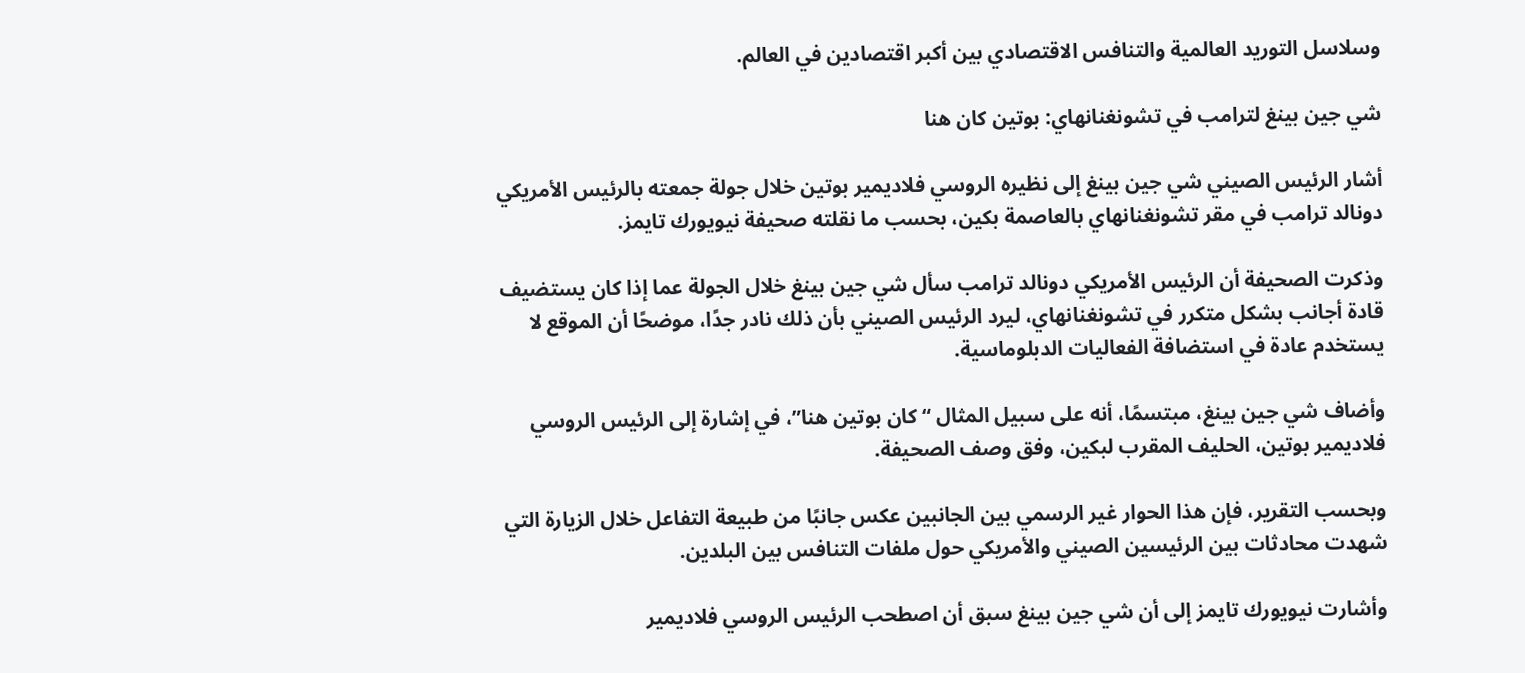وسلاسل التوريد العالمية والتنافس الاقتصادي بين أكبر اقتصادين في العالم.

شي جين بينغ لترامب في تشونغنانهاي: بوتين كان هنا

أشار الرئيس الصيني شي جين بينغ إلى نظيره الروسي فلاديمير بوتين خلال جولة جمعته بالرئيس الأمريكي دونالد ترامب في مقر تشونغنانهاي بالعاصمة بكين، بحسب ما نقلته صحيفة نيويورك تايمز.

وذكرت الصحيفة أن الرئيس الأمريكي دونالد ترامب سأل شي جين بينغ خلال الجولة عما إذا كان يستضيف قادة أجانب بشكل متكرر في تشونغنانهاي، ليرد الرئيس الصيني بأن ذلك نادر جدًا، موضحًا أن الموقع لا يستخدم عادة في استضافة الفعاليات الدبلوماسية.

وأضاف شي جين بينغ، مبتسمًا، أنه على سبيل المثال “كان بوتين هنا”، في إشارة إلى الرئيس الروسي فلاديمير بوتين، الحليف المقرب لبكين، وفق وصف الصحيفة.

وبحسب التقرير، فإن هذا الحوار غير الرسمي بين الجانبين عكس جانبًا من طبيعة التفاعل خلال الزيارة التي شهدت محادثات بين الرئيسين الصيني والأمريكي حول ملفات التنافس بين البلدين.

وأشارت نيويورك تايمز إلى أن شي جين بينغ سبق أن اصطحب الرئيس الروسي فلاديمير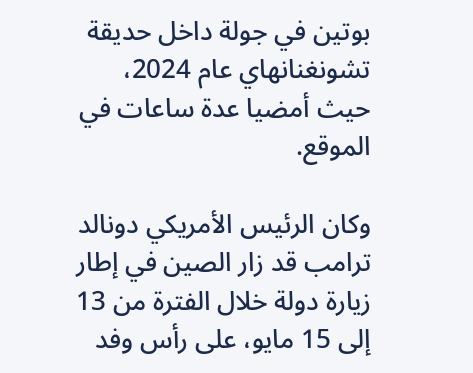بوتين في جولة داخل حديقة تشونغنانهاي عام 2024، حيث أمضيا عدة ساعات في الموقع.

وكان الرئيس الأمريكي دونالد ترامب قد زار الصين في إطار زيارة دولة خلال الفترة من 13 إلى 15 مايو، على رأس وفد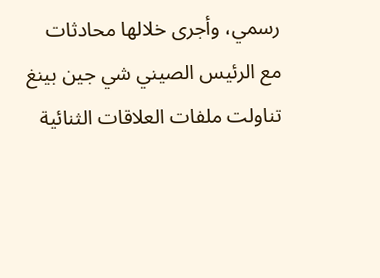رسمي، وأجرى خلالها محادثات مع الرئيس الصيني شي جين بينغ تناولت ملفات العلاقات الثنائية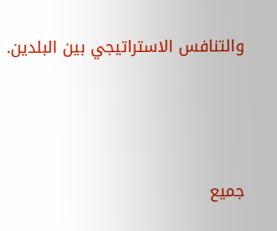والتنافس الاستراتيجي بين البلدين.




جميع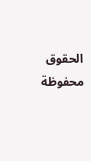الحقوق محفوظة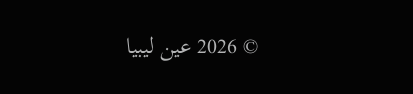© 2026 عين ليبيا